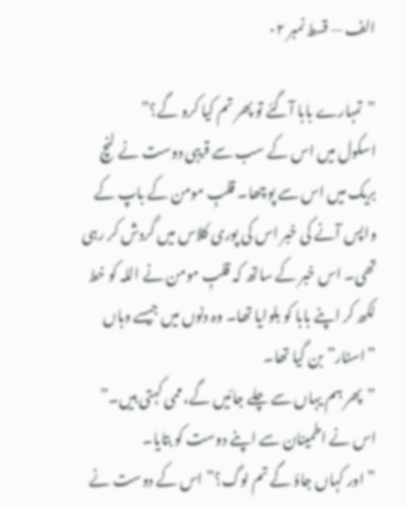الف — قسط نمبر ۰۲

”تمہارے بابا آگئے تو پھر تم کیا کرو گے؟”
اسکول میں اس کے سب سے قریبی دوست نے لنچ بریک میں اس سے پوچھا۔ قلبِ مومن کے باپ کے واپس آنے کی خبر اس کی پوری کلاس میں گردش کر رہی تھی۔ اس خبر کے ساتھ کہ قلبِ مومن نے اللہ کو خط لکھ کر اپنے بابا کو بلوایا تھا۔ وہ دنوں میں جیسے وہاں ”اسٹار” بن گیا تھا۔
”پھر ہم یہاں سے چلے جائیں گے، ممی کہتی ہیں۔” اس نے اطمینان سے اپنے دوست کو بتایا۔
”اور کہاں جاؤ گے تم لوگ؟” اس کے دوست نے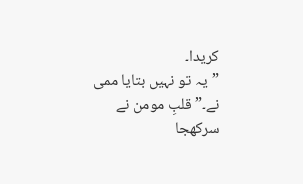کریدا۔
”یہ تو نہیں بتایا ممی نے۔” قلبِ مومن نے سرکھجا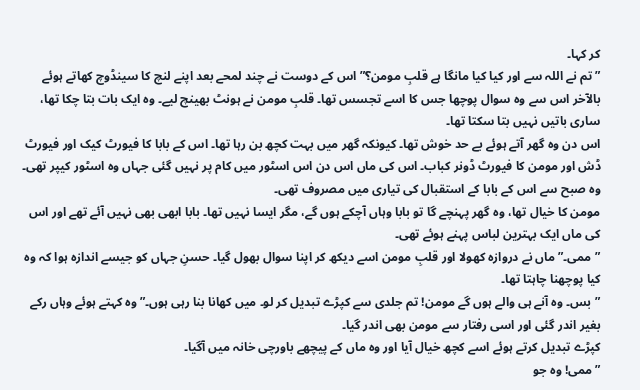کر کہا۔
”تم نے اللہ سے اور کیا کیا مانگا ہے قلبِ مومن؟” اس کے دوست نے چند لمحے بعد اپنے لنچ کا سینڈوچ کھاتے ہوئے بالآخر اس سے وہ سوال پوچھا جس کا اسے تجسس تھا۔ قلبِ مومن نے ہونٹ بھینچ لیے۔ وہ ایک بات بتا چکا تھا، ساری باتیں نہیں بتا سکتا تھا۔
اس دن وہ گھر آتے ہوئے بے حد خوش تھا۔ کیونکہ گھر میں بہت کچھ بن رہا تھا۔ اس کے بابا کا فیورٹ کیک اور فیورٹ ڈش اور مومن کا فیورٹ ڈونر کباب۔ اس کی ماں اس دن اس اسٹور میں کام پر نہیں گئی جہاں وہ اسٹور کیپر تھی۔ وہ صبح سے اس کے بابا کے استقبال کی تیاری میں مصروف تھی۔
مومن کا خیال تھا، وہ گھر پہنچے گا تو بابا وہاں آچکے ہوں گے، مگر ایسا نہیں تھا۔ بابا ابھی بھی نہیں آئے تھے اور اس کی ماں ایک بہترین لباس پہنے ہوئے تھی۔
”ممی۔” ماں نے دروازہ کھولا اور قلبِ مومن اسے دیکھ کر اپنا سوال بھول گیا۔ حسنِ جہاں کو جیسے اندازہ ہوا کہ وہ کیا پوچھنا چاہتا تھا۔
”بس۔ وہ آنے ہی والے ہوں گے مومن! تم جلدی سے کپڑے تبدیل کر لو۔ میں کھانا بنا رہی ہوں۔” وہ کہتے ہوئے وہاں رکے بغیر اندر گئی اور اسی رفتار سے مومن بھی اندر گیا۔
کپڑے تبدیل کرتے ہوئے اسے کچھ خیال آیا اور وہ ماں کے پیچھے باورچی خانہ میں آگیا۔
”ممی! وہ جو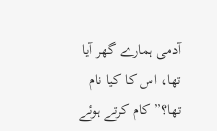آدمی ہمارے گھر آیا تھا، اس کا کیا نام تھا؟” کام کرتے ہوئے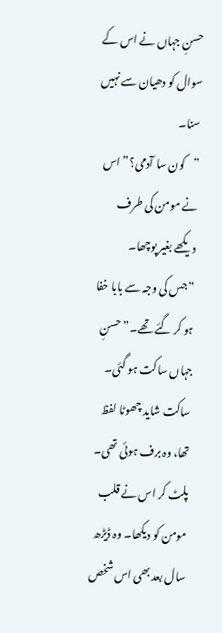حسنِ جہاں نے اس کے سوال کو دھیان سے نہیں سنا۔
”کون سا آدمی؟” اس نے مومن کی طرف دیکھے بغیر پوچھا۔
”جس کی وجہ سے بابا خفا ہو کر گئے تھے۔” حسنِ جہاں ساکت ہو گئی۔ ساکت شاید چھوٹا لفظ تھا، وہ برف ہوئی تھی۔ پلٹ کر اس نے قلب مومن کو دیکھا۔ وہ ڈیڑھ سال بعد بھی اس شخص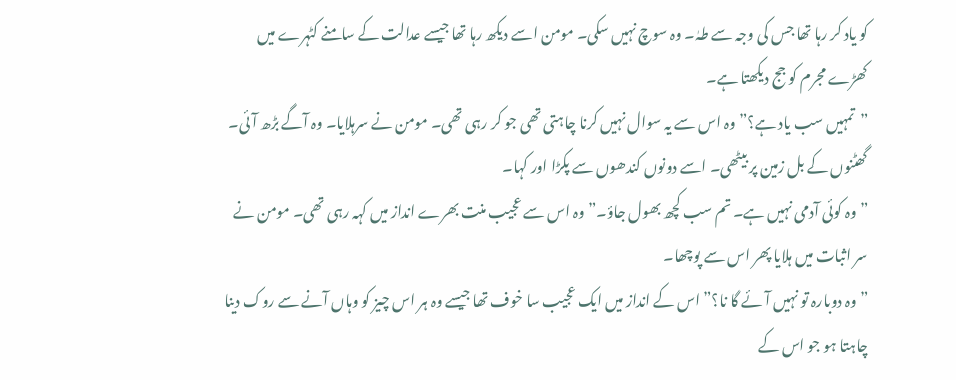کو یاد کر رہا تھا جس کی وجہ سے طہٰ۔ وہ سوچ نہیں سکی۔ مومن اسے دیکھ رہا تھا جیسے عدالت کے سامنے کٹہرے میں کھڑے مجرم کو جج دیکھتا ہے۔
”تمہیں سب یاد ہے؟” وہ اس سے یہ سوال نہیں کرنا چاہتی تھی جو کر رہی تھی۔ مومن نے سرہلایا۔ وہ آگے بڑھ آئی۔ گھٹنوں کے بل زمین پر بیٹھی۔ اسے دونوں کندھوں سے پکڑا اور کہا۔
”وہ کوئی آدمی نہیں ہے۔ تم سب کچھ بھول جاؤ۔” وہ اس سے عجیب منت بھرے انداز میں کہہ رہی تھی۔ مومن نے سر اثبات میں ہلایا پھر اس سے پوچھا۔
”وہ دوبارہ تو نہیں آئے گا نا؟” اس کے انداز میں ایک عجیب سا خوف تھا جیسے وہ ہر اس چیز کو وہاں آنے سے روک دینا چاہتا ہو جو اس کے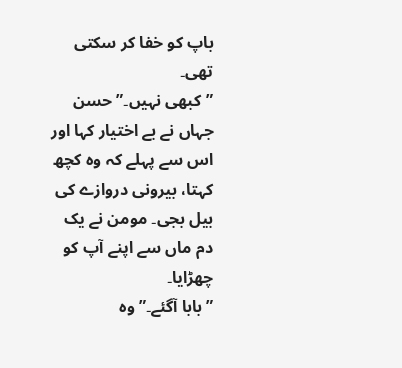باپ کو خفا کر سکتی تھی۔
”کبھی نہیں۔” حسن جہاں نے بے اختیار کہا اور اس سے پہلے کہ وہ کچھ کہتا، بیرونی دروازے کی بیل بجی۔ مومن نے یک دم ماں سے اپنے آپ کو چھڑایا۔
”بابا آگئے۔” وہ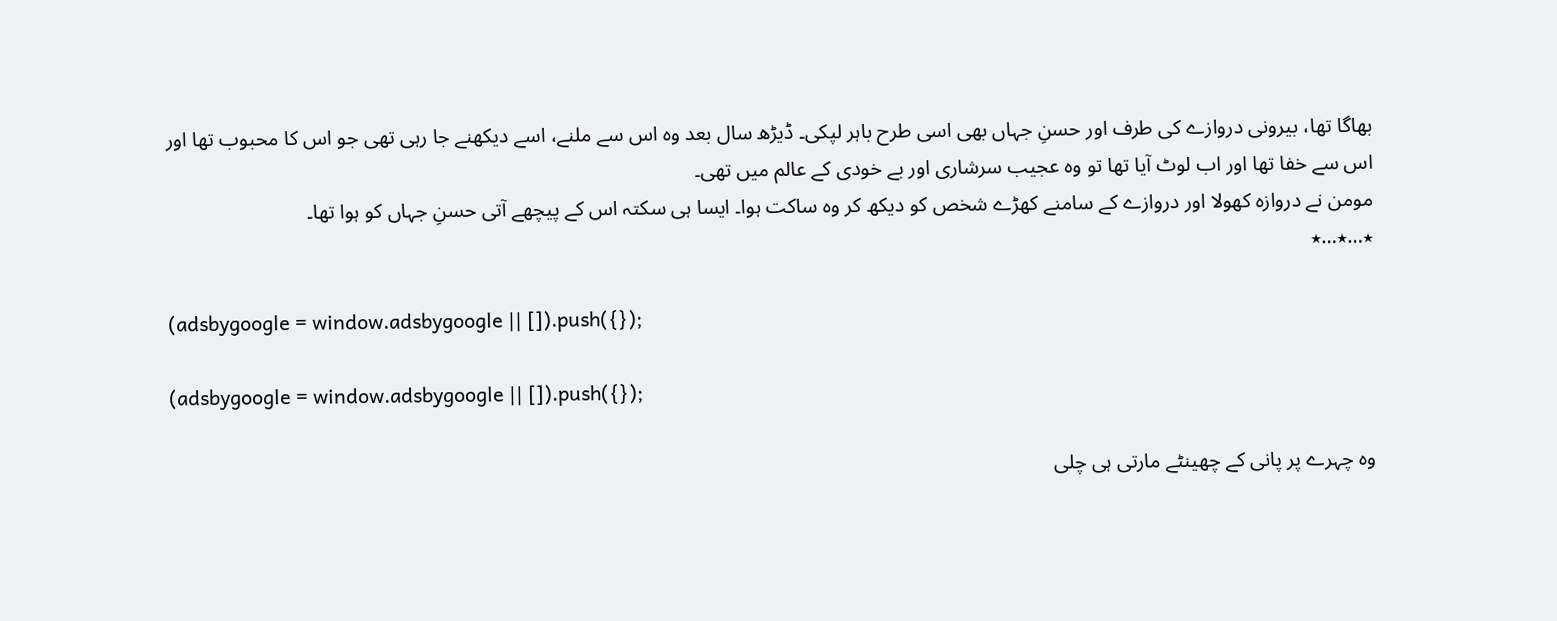بھاگا تھا، بیرونی دروازے کی طرف اور حسنِ جہاں بھی اسی طرح باہر لپکی۔ ڈیڑھ سال بعد وہ اس سے ملنے، اسے دیکھنے جا رہی تھی جو اس کا محبوب تھا اور اس سے خفا تھا اور اب لوٹ آیا تھا تو وہ عجیب سرشاری اور بے خودی کے عالم میں تھی۔
مومن نے دروازہ کھولا اور دروازے کے سامنے کھڑے شخص کو دیکھ کر وہ ساکت ہوا۔ ایسا ہی سکتہ اس کے پیچھے آتی حسنِ جہاں کو ہوا تھا۔
٭…٭…٭

(adsbygoogle = window.adsbygoogle || []).push({});

(adsbygoogle = window.adsbygoogle || []).push({});

وہ چہرے پر پانی کے چھینٹے مارتی ہی چلی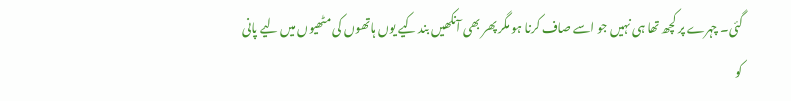گئی۔ چہرے پر کچھ تھا ہی نہیں جو اسے صاف کرنا ہو مگر پھر بھی آنکھیں بند کیے یوں ہاتھوں کی مٹھیوں میں لیے پانی کو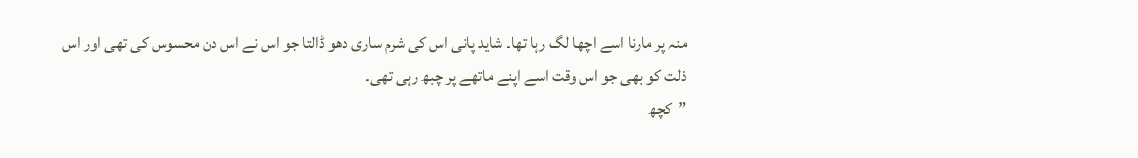منہ پر مارنا اسے اچھا لگ رہا تھا۔ شاید پانی اس کی شرم ساری دھو ڈالتا جو اس نے اس دن محسوس کی تھی اور اس ذلت کو بھی جو اس وقت اسے اپنے ماتھے پر چبھ رہی تھی۔
”کچھ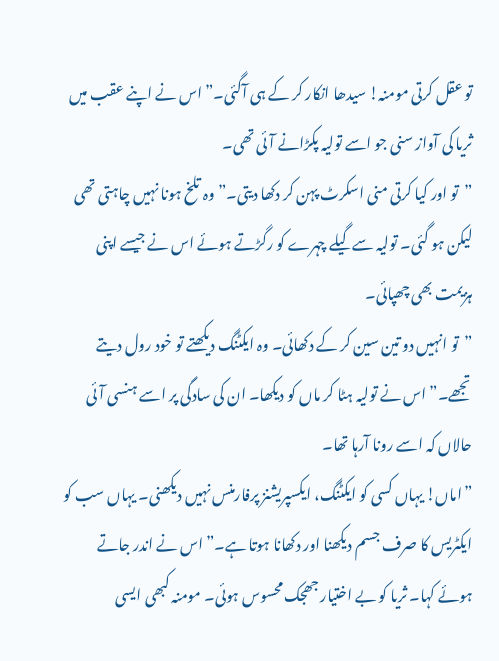تو عقل کرتی مومنہ! سیدھا انکار کر کے ہی آگئی۔” اس نے اپنے عقب میں ثریا کی آواز سنی جو اسے تولیہ پکڑانے آئی تھی۔
”تو اور کیا کرتی منی اسکرٹ پہن کر دکھا دیتی۔” وہ تلخ ہونا نہیں چاہتی تھی لیکن ہو گئی۔ تولیہ سے گیلے چہرے کو رگڑتے ہوئے اس نے جیسے اپنی ہزیمت بھی چھپائی۔
”تو انہیں دو تین سین کر کے دکھائی۔ وہ ایکٹنگ دیکھتے تو خود رول دیتے تجھے۔” اس نے تولیہ ہٹا کر ماں کو دیکھا۔ ان کی سادگی پر اسے ہنسی آئی حالاں کہ اسے رونا آرہا تھا۔
”اماں! یہاں کسی کو ایکٹنگ، ایکسپریشنز پرفارمنس نہیں دیکھنی۔ یہاں سب کو ایکٹریس کا صرف جسم دیکھنا اور دکھانا ہوتا ہے۔” اس نے اندر جاتے ہوئے کہا۔ ثریا کو بے اختیار جھجک محسوس ہوئی۔ مومنہ کبھی ایسی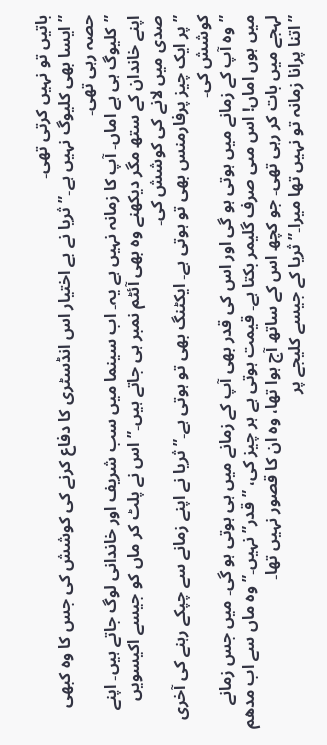باتیں تو نہیں کرتی تھی۔
”ایسا بھی کلیوگ نہیں ہے۔” ثریا نے بے اختیار اس انڈسٹری کا دفاع کرنے کی کوشش کی جس کا وہ کبھی حصہ رہی تھی۔
”کلیوگ ہی ہے اماں۔ آپ کا زمانہ نہیں ہے یہ۔ اب سینما میں سب شریف اور خاندانی لوگ جاتے ہیں۔ اپنے اپنے خاندان کے ستھ مگر دیکھنے وہ بھی آئٹم نمبر ہی جاتے ہیں۔” اس نے پلٹ کر ماں کو جیسے اکیسویں صدی میں لانے کی کوشش کی۔
”پر ایک چیز پرفارمنس بھی تو ہوتی ہے۔ ایکٹنگ بھی تو ہوتی ہے۔” ثریا نے اپنے زمانے سے چپکے رہنے کی آخری کوشش کی۔
”وہ آپ کے زمانے میں ہوتی ہو گی اور اس کی قدر بھی آپ کے زمانے میں ہی ہوتی ہو گی۔ میں جس زمانے میں ہوں اماں! اس مںی صرف گلیمر بکتا ہے۔ قیمت ہوتی ہے ہر چیز کی، ”قدر” نہیں۔” وہ ماں سے اب مدھم لہجے میں بات کر رہی تھی۔ جو کچھ اس کے ساتھ آج ہوا تھا، وہ ان کا قصور نہیں تھا۔
”اتنا پرانا زمانہ تو نہیں تھا میرا۔” ثریا کے جیسے کلیجے پر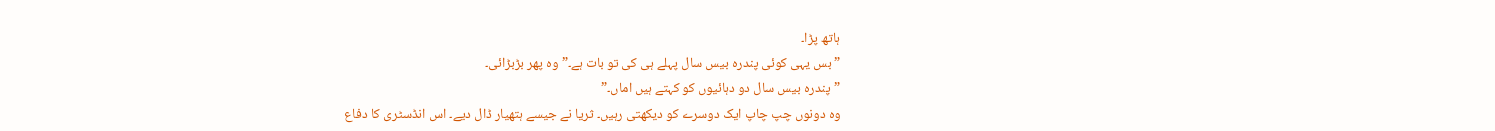ہاتھ پڑا۔
”بس یہی کوئی پندرہ بیس سال پہلے ہی کی تو بات ہے۔” وہ پھر بڑبڑائی۔
”پندرہ بیس سال دو دہائیوں کو کہتے ہیں اماں۔”
وہ دونوں چپ چاپ ایک دوسرے کو دیکھتی رہیں۔ ثریا نے جیسے ہتھیار ڈال دیے۔ اس انڈسٹری کا دفاع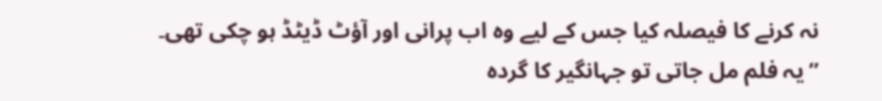نہ کرنے کا فیصلہ کیا جس کے لیے وہ اب پرانی اور آؤٹ ڈیٹڈ ہو چکی تھی۔
”یہ فلم مل جاتی تو جہانگیر کا گردہ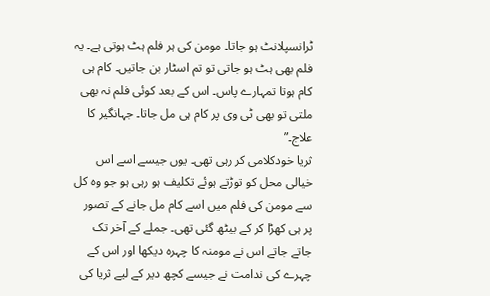ٹرانسپلانٹ ہو جاتا۔ مومن کی ہر فلم ہٹ ہوتی ہے۔ یہ فلم بھی ہٹ ہو جاتی تو تم اسٹار بن جاتیں۔ کام ہی کام ہوتا تمہارے پاس۔ اس کے بعد کوئی فلم نہ بھی ملتی تو بھی ٹی وی پر کام ہی مل جاتا۔ جہانگیر کا علاج۔”
ثریا خودکلامی کر رہی تھی۔ یوں جیسے اسے اس خیالی محل کو توڑتے ہوئے تکلیف ہو رہی ہو جو وہ کل سے مومن کی فلم میں اسے کام مل جانے کے تصور پر ہی کھڑا کر کے بیٹھ گئی تھی۔ جملے کے آخر تک جاتے جاتے اس نے مومنہ کا چہرہ دیکھا اور اس کے چہرے کی ندامت نے جیسے کچھ دیر کے لیے ثریا کی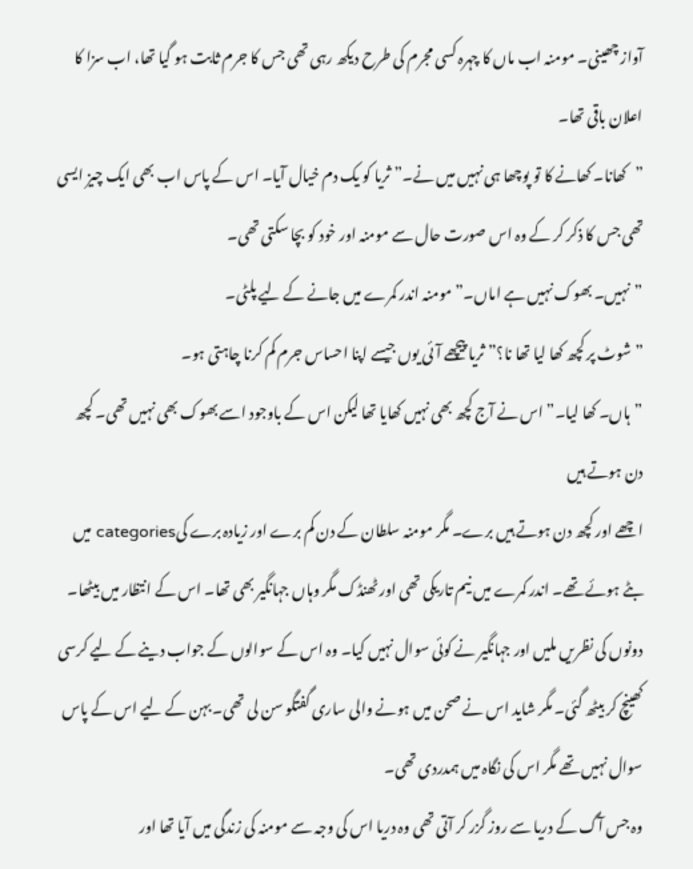آواز چھینی۔ مومنہ اب ماں کا چہرہ کسی مجرم کی طرح دیکھ رہی تھی جس کا جرم ثابت ہو گیا تھا، اب سزا کا اعلان باقی تھا۔
”کھانا۔ کھانے کا تو پوچھا ہی نہیں میں نے۔” ثریا کو یک دم خیال آیا۔ اس کے پاس اب بھی ایک چیز ایسی تھی جس کا ذکر کر کے وہ اس صورت حال سے مومنہ اور خود کو بچا سکتی تھی۔
”نہیں۔ بھوک نہیں ہے اماں۔” مومنہ اندر کمرے میں جانے کے لیے پلٹی۔
”شوٹ پر کچھ کھا لیا تھا نا؟” ثریا پیچھے آئی یوں جیسے اپنا احساس جرم کم کرنا چاہتی ہو۔
”ہاں۔ کھا لیا۔” اس نے آج کچھ بھی نہیں کھایا تھا لیکن اس کے باوجود اسے بھوک بھی نہیں تھی۔ کچھ دن ہوتے ہیں
اچھے اور کچھ دن ہوتے ہیں برے۔ مگر مومنہ سلطان کے دن کم برے اور زیادہ برے کیcategories میں بٹے ہوئے تھے۔ اندر کمرے میں نیم تاریکی تھی اور ٹھنڈک مگر وہاں جہانگیر بھی تھا۔ اس کے انتظار میں بیٹھا۔ دونوں کی نظریں ملیں اور جہانگیر نے کوئی سوال نہیں کیا۔ وہ اس کے سوالوں کے جواب دینے کے لیے کرسی کھینچ کر بیٹھ گئی۔ مگر شاید اس نے صحن میں ہونے والی ساری گفتگو سن لی تھی۔ بہن کے لیے اس کے پاس سوال نہیں تھے مگر اس کی نگاہ میں ہمدردی تھی۔
وہ جس آگ کے دریا سے روز گزر کر آتی تھی وہ دریا اس کی وجہ سے مومنہ کی زندگی میں آیا تھا اور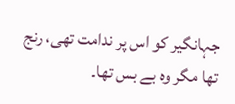جہانگیر کو اس پر ندامت تھی، رنج تھا مگر وہ بے بس تھا۔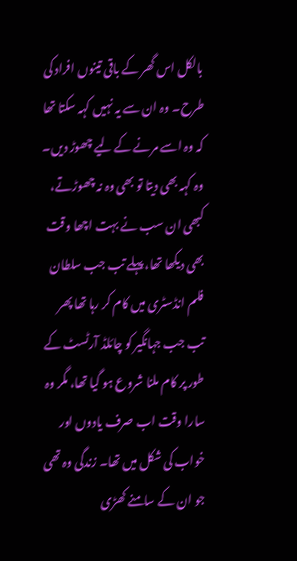بالکل اس گھر کے باقی تینوں افراد کی طرح۔ وہ ان سے یہ نہیں کہہ سکتا تھا کہ وہ اسے مرنے کے لیے چھوڑ دیں۔ وہ کہہ بھی دیتا تو بھی وہ نہ چھوڑتے، کبھی ان سب نے بہت اچھا وقت بھی دیکھا تھا، پہلے تب جب سلطان فلم انڈسٹری میں کام کر رہا تھا پھر تب جب جہانگیر کو چائلڈ آرٹسٹ کے طور پر کام ملنا شروع ہو گیا تھا، مگر وہ سارا وقت اب صرف یادوں اور خواب کی شکل میں تھا۔ زندگی وہ تھی جو ان کے سامنے کھڑی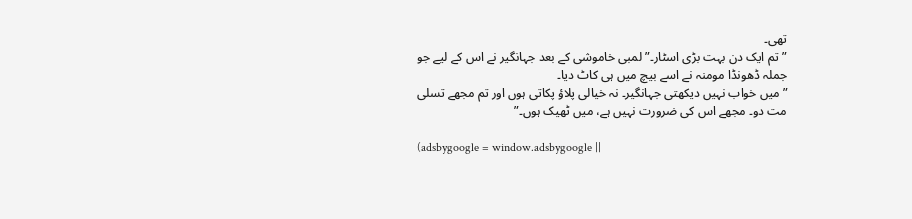تھی۔
”تم ایک دن بہت بڑی اسٹار۔” لمبی خاموشی کے بعد جہانگیر نے اس کے لیے جو جملہ ڈھونڈا مومنہ نے اسے بیچ میں ہی کاٹ دیا۔
”میں خواب نہیں دیکھتی جہانگیر۔ نہ خیالی پلاؤ پکاتی ہوں اور تم مجھے تسلی مت دو۔ مجھے اس کی ضرورت نہیں ہے، میں ٹھیک ہوں۔”

(adsbygoogle = window.adsbygoogle ||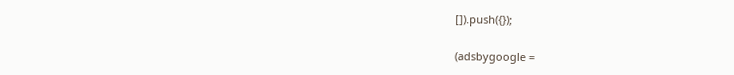[]).push({});

(adsbygoogle =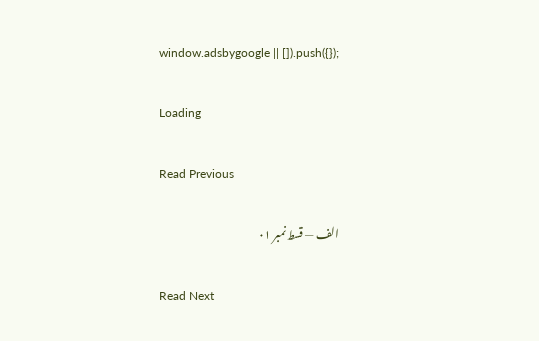window.adsbygoogle || []).push({});

Loading

Read Previous

الف — قسط نمبر ۰۱

Read Next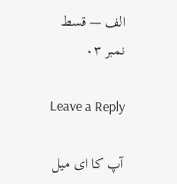الف — قسط نمبر ۰۳

Leave a Reply

آپ کا ای میل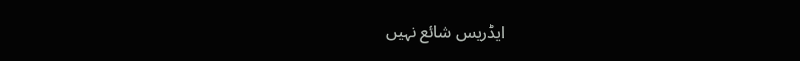ایڈریس شائع نہیں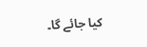کیا جائے گا۔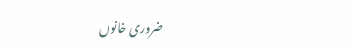ضروری خانوں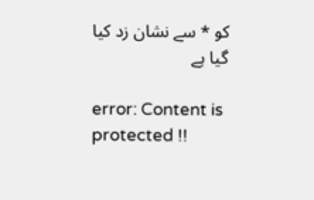کو * سے نشان زد کیا گیا ہے

error: Content is protected !!